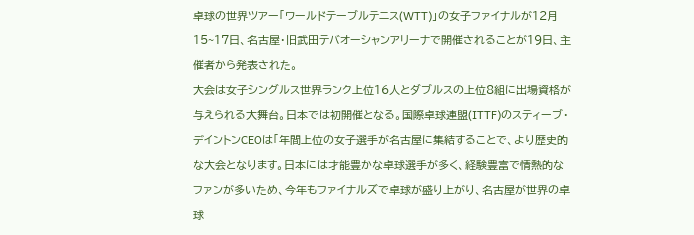卓球の世界ツアー「ワールドテーブルテニス(WTT)」の女子ファイナルが12月15~17日、名古屋・旧武田テバオーシャンアリーナで開催されることが19日、主催者から発表された。
大会は女子シングルス世界ランク上位16人とダブルスの上位8組に出場資格が与えられる大舞台。日本では初開催となる。国際卓球連盟(ITTF)のスティーブ・デイントンCEOは「年間上位の女子選手が名古屋に集結することで、より歴史的な大会となります。日本には才能豊かな卓球選手が多く、経験豊富で情熱的なファンが多いため、今年もファイナルズで卓球が盛り上がり、名古屋が世界の卓球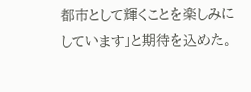都市として輝くことを楽しみにしています」と期待を込めた。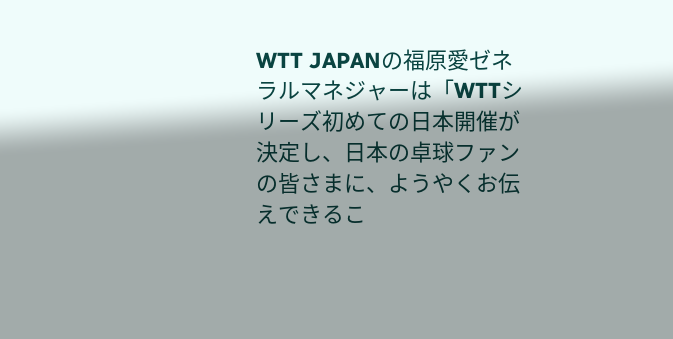WTT JAPANの福原愛ゼネラルマネジャーは「WTTシリーズ初めての日本開催が決定し、日本の卓球ファンの皆さまに、ようやくお伝えできるこ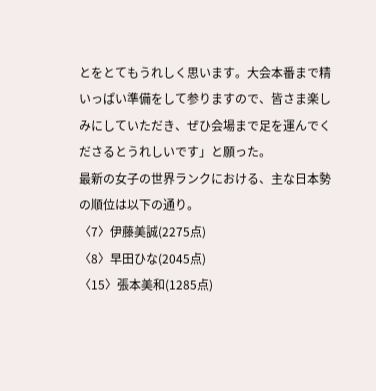とをとてもうれしく思います。大会本番まで精いっぱい準備をして参りますので、皆さま楽しみにしていただき、ぜひ会場まで足を運んでくださるとうれしいです」と願った。
最新の女子の世界ランクにおける、主な日本勢の順位は以下の通り。
〈7〉伊藤美誠(2275点)
〈8〉早田ひな(2045点)
〈15〉張本美和(1285点)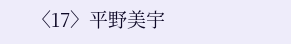〈17〉平野美宇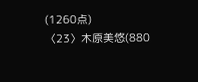(1260点)
〈23〉木原美悠(880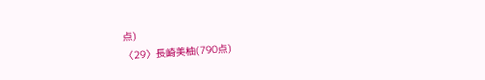点)
〈29〉長崎美柚(790点)